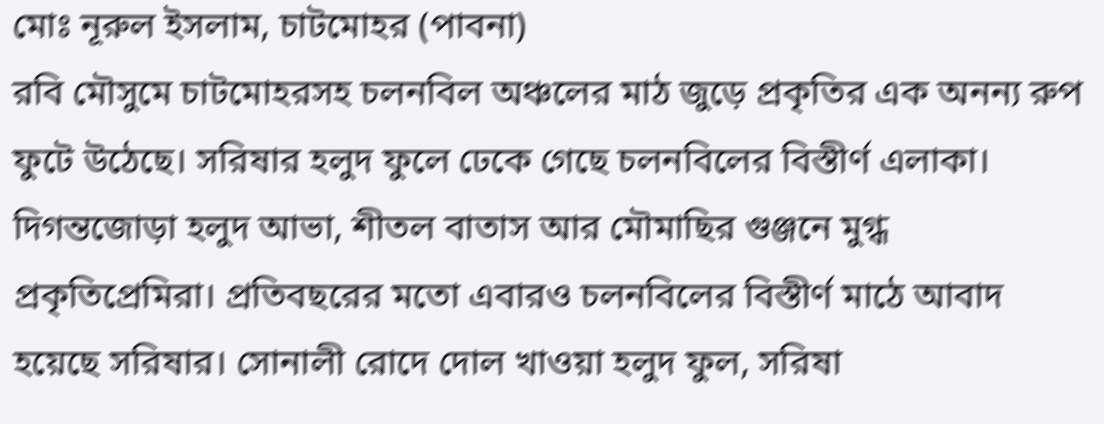মোঃ নূরুল ইসলাম, চাটমোহর (পাবনা)
রবি মৌসুমে চাটমোহরসহ চলনবিল অঞ্চলের মাঠ জুড়ে প্রকৃতির এক অনন্য রুপ ফুটে উঠেছে। সরিষার হলুদ ফুলে ঢেকে গেছে চলনবিলের বিস্তীর্ণ এলাকা। দিগন্তজোড়া হলুদ আভা, শীতল বাতাস আর মৌমাছির গুঞ্জনে মুগ্ধ প্রকৃতিপ্রেমিরা। প্রতিবছরের মতো এবারও চলনবিলের বিস্তীর্ণ মাঠে আবাদ হয়েছে সরিষার। সোনালী রোদে দোল খাওয়া হলুদ ফুল, সরিষা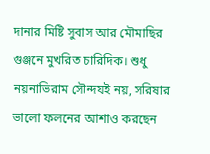দানার মিষ্টি সুবাস আর মৌমাছির গুঞ্জনে মুখরিত চারিদিক। শুধু নয়নাভিরাম সৌন্দযই নয়, সরিষার ভালো ফলনের আশাও করছেন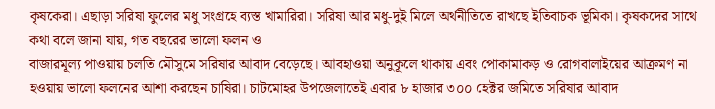কৃষকেরা। এছাড়া সরিষা ফুলের মধু সংগ্রহে ব্যস্ত খামারিরা। সরিষা আর মধু-দুই মিলে অর্থনীতিতে রাখছে ইতিবাচক ভূমিকা। কৃষকদের সাথে কথা বলে জানা যায়, গত বছরের ভালো ফলন ও
বাজারমূল্য পাওয়ায় চলতি মৌসুমে সরিষার আবাদ বেড়েছে। আবহাওয়া অনুকূলে থাকায় এবং পোকামাকড় ও রোগবালাইয়ের আক্রমণ না হওয়ায় ভালো ফলনের আশা করছেন চাষিরা। চাটমোহর উপজেলাতেই এবার ৮ হাজার ৩০০ হেক্টর জমিতে সরিষার আবাদ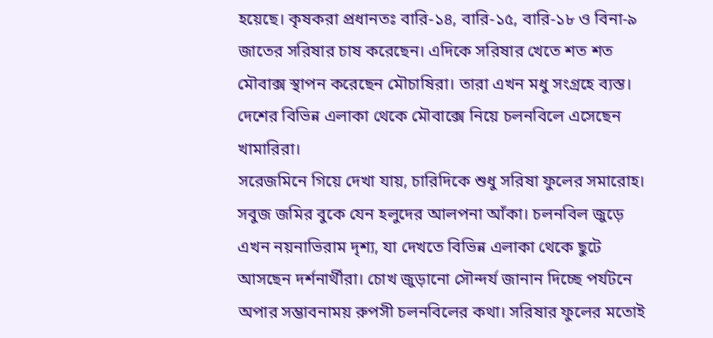হয়েছে। কৃষকরা প্রধানতঃ বারি-১৪, বারি-১৫, বারি-১৮ ও বিনা-৯ জাতের সরিষার চাষ করেছেন। এদিকে সরিষার খেতে শত শত মৌবাক্স স্থাপন করেছেন মৌচাষিরা। তারা এখন মধু সংগ্রহে ব্যস্ত। দেশের বিভিন্ন এলাকা থেকে মৌবাক্সে নিয়ে চলনবিলে এসেছেন খামারিরা।
সরেজমিনে গিয়ে দেখা যায়, চারিদিকে শুধু সরিষা ফুলের সমারোহ।
সবুজ জমির বুকে যেন হলুদের আলপনা আঁকা। চলনবিল জুড়ে এখন নয়নাভিরাম দৃশ্য, যা দেখতে বিভিন্ন এলাকা থেকে ছুটে আসছেন দর্শনার্থীরা। চোখ জুড়ানো সৌন্দর্য জানান দিচ্ছে পর্যটনে অপার সম্ভাবনাময় রুপসী চলনবিলের কথা। সরিষার ফুলের মতোই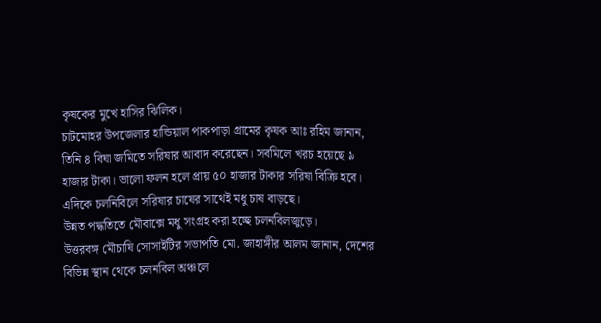কৃষকের মুখে হাসির ঝিলিক।
চাটমোহর উপজেলার হান্ডিয়াল পাকপাড়া গ্রামের কৃষক আঃ রহিম জানান, তিনি ৪ বিঘা জমিতে সরিষার আবাদ করেছেন। সবমিলে খরচ হয়েছে ৯ হাজার টাকা। ভালো ফলন হলে প্রায় ৫০ হাজার টাকার সরিষা বিক্রি হবে। এদিকে চলনিবিলে সরিষার চাষের সাথেই মধু চাষ বাড়ছে।
উন্নত পদ্ধতিতে মৌবাক্সে মধু সংগ্রহ করা হচ্ছে চলনবিলজুড়ে।
উত্তরবঙ্গ মৌচাষি সোসাইটির সভাপতি মো. জাহাঙ্গীর আলম জানান, দেশের বিভিন্ন স্থান থেকে চলনবিল অঞ্চলে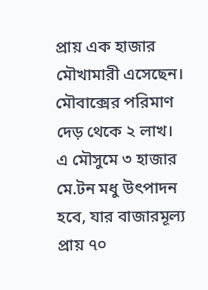প্রায় এক হাজার মৌখামারী এসেছেন। মৌবাক্সের পরিমাণ দেড় থেকে ২ লাখ। এ মৌসুমে ৩ হাজার মে.টন মধু উৎপাদন হবে, যার বাজারমূল্য প্রায় ৭০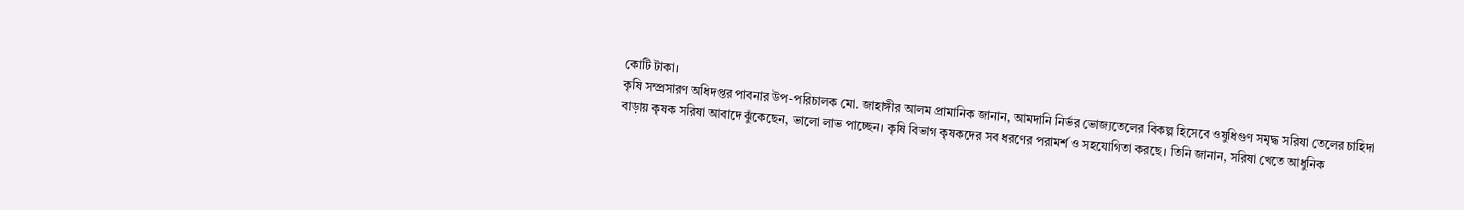কোটি টাকা।
কৃষি সম্প্রসারণ অধিদপ্তর পাবনার উপ-পরিচালক মো. জাহাঙ্গীর আলম প্রামানিক জানান, আমদানি নির্ভর ভোজ্যতেলের বিকল্প হিসেবে ওষুধিগুণ সমৃদ্ধ সরিষা তেলের চাহিদা বাড়ায় কৃষক সরিষা আবাদে ঝুঁকেছেন, ভালো লাভ পাচ্ছেন। কৃষি বিভাগ কৃষকদের সব ধরণের পরামর্শ ও সহযোগিতা করছে। তিনি জানান, সরিষা খেতে আধুনিক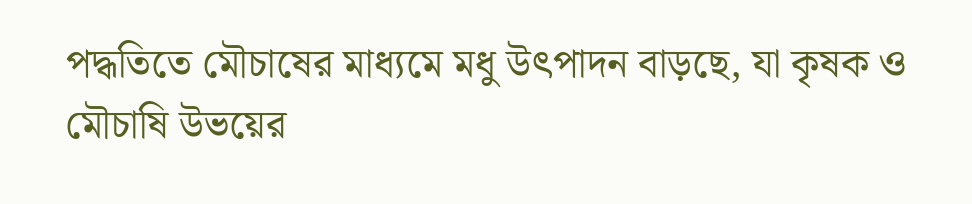পদ্ধতিতে মৌচাষের মাধ্যমে মধু উৎপাদন বাড়ছে, যা কৃষক ও মৌচাষি উভয়ের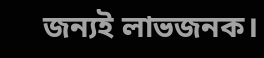জন্যই লাভজনক।